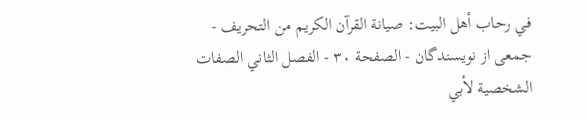في رحاب أهل البيت: صيانة القرآن الكريم من التحريف - جمعى از نويسندگان - الصفحة ٣٠ - الفصل الثاني الصفات الشخصية لأبي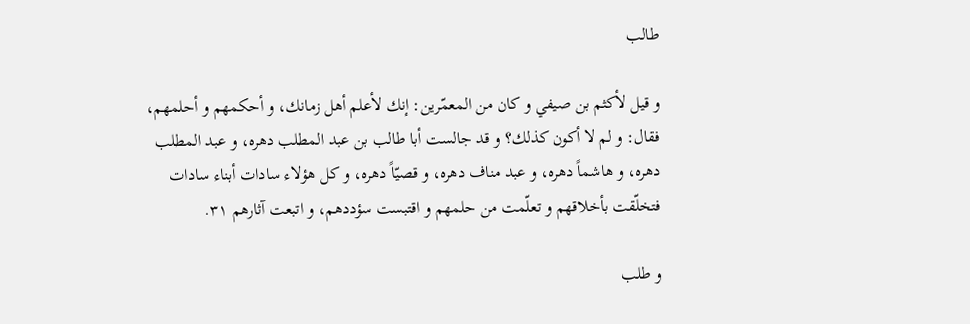طالب

و قيل لأكثم بن صيفي و كان من المعمّرين: إنك لأعلم أهل زمانك، و أحكمهم و أحلمهم، فقال: و لم لا أكون كذلك؟ و قد جالست أبا طالب بن عبد المطلب دهره، و عبد المطلب دهره، و هاشماً دهره، و عبد مناف دهره، و قصيّاً دهره، و كل هؤلاء سادات أبناء سادات فتخلّقت بأخلاقهم و تعلّمت من حلمهم و اقتبست سؤددهم، و اتبعت آثارهم‌ ٣١.

و طلب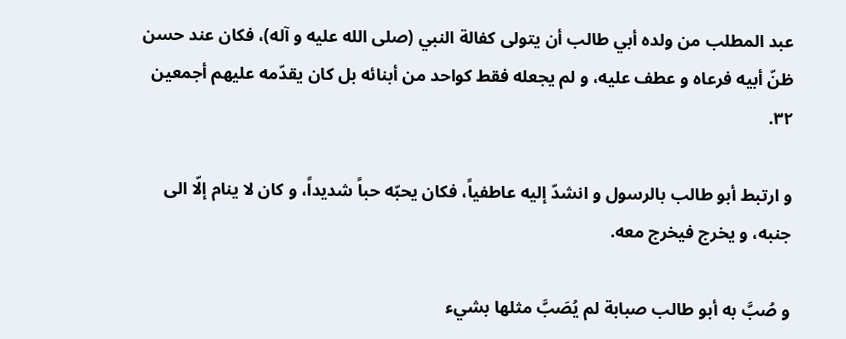عبد المطلب من ولده أبي طالب أن يتولى كفالة النبي (صلى الله عليه و آله)، فكان عند حسن ظنّ أبيه فرعاه و عطف عليه، و لم يجعله فقط كواحد من أبنائه بل كان يقدّمه عليهم أجمعين‌ ٣٢.

و ارتبط أبو طالب بالرسول و انشدّ إليه عاطفياً، فكان يحبّه حباً شديداً، و كان لا ينام إلّا الى جنبه، و يخرج فيخرج معه.

و صُبَّ به أبو طالب صبابة لم يُصَبَّ مثلها بشي‌ء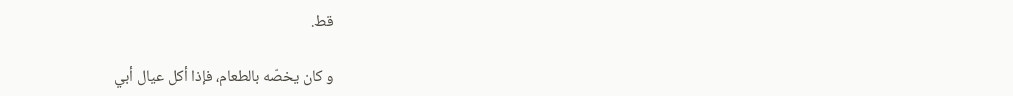قط.

و كان يخصّه بالطعام، فإذا أكل عيال أبي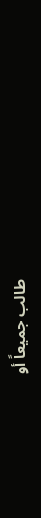طالب جميعاً أو